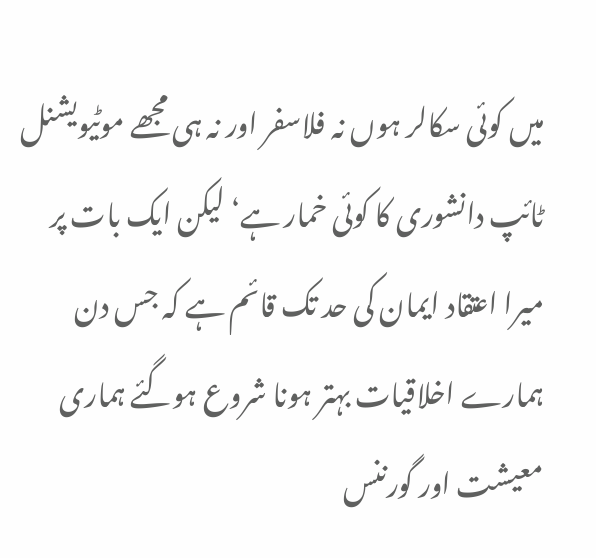میں کوئی سکالر ہوں نہ فلاسفر اور نہ ہی مجھے موٹیویشنل ٹائپ دانشوری کا کوئی خمار ہے‘ لیکن ایک بات پر میرا اعتقاد ایمان کی حد تک قائم ہے کہ جس دن ہمارے اخلاقیات بہتر ہونا شروع ہوگئے ہماری معیشت اور گورننس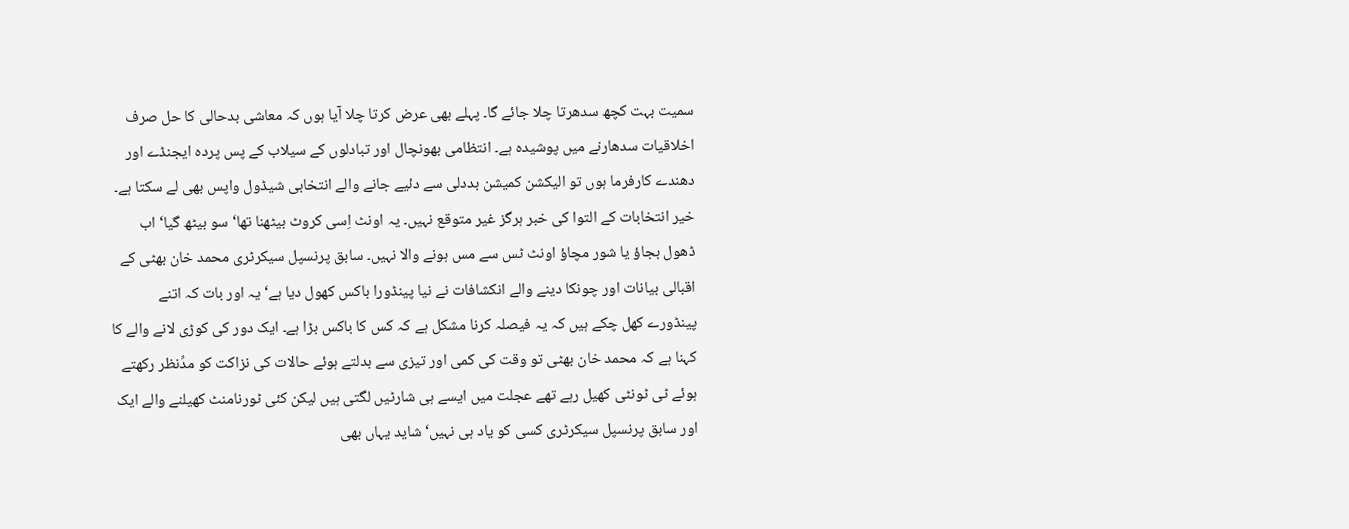سمیت بہت کچھ سدھرتا چلا جائے گا۔ پہلے بھی عرض کرتا چلا آیا ہوں کہ معاشی بدحالی کا حل صرف اخلاقیات سدھارنے میں پوشیدہ ہے۔ انتظامی بھونچال اور تبادلوں کے سیلاب کے پس پردہ ایجنڈے اور دھندے کارفرما ہوں تو الیکشن کمیشن بددلی سے دئیے جانے والے انتخابی شیڈول واپس بھی لے سکتا ہے۔
خیر انتخابات کے التوا کی خبر ہرگز غیر متوقع نہیں۔ یہ اونٹ اِسی کروٹ بیٹھنا تھا‘ سو بیٹھ گیا‘ اب ڈھول بجاؤ یا شور مچاؤ اونٹ ٹس سے مس ہونے والا نہیں۔ سابق پرنسپل سیکرٹری محمد خان بھٹی کے اقبالی بیانات اور چونکا دینے والے انکشافات نے نیا پینڈورا باکس کھول دیا ہے‘ یہ اور بات کہ اتنے پینڈورے کھل چکے ہیں کہ یہ فیصلہ کرنا مشکل ہے کہ کس کا باکس بڑا ہے۔ ایک دور کی کوڑی لانے والے کا کہنا ہے کہ محمد خان بھٹی تو وقت کی کمی اور تیزی سے بدلتے ہوئے حالات کی نزاکت کو مدِّنظر رکھتے ہوئے ٹی ٹونٹی کھیل رہے تھے عجلت میں ایسے ہی شارٹیں لگتی ہیں لیکن کئی ٹورنامنٹ کھیلنے والے ایک اور سابق پرنسپل سیکرٹری کسی کو یاد ہی نہیں‘ شاید یہاں بھی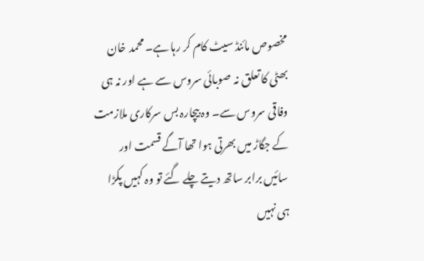مخصوص مائنڈ سیٹ کام کر رہا ہے۔ محمد خان بھٹی کا تعلق نہ صوبائی سروس سے ہے اور نہ ہی وفاقی سروس سے۔ وہ بیچارہ بس سرکاری ملازمت کے جگاڑ میں بھرتی ہوا تھا آگے قسمت اور سائیں برابر ساتھ دیتے چلے گئے تو وہ کہیں پکڑا ہی نہیں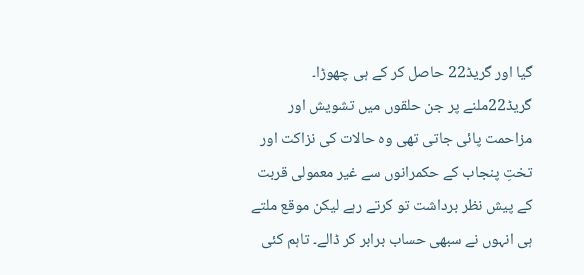گیا اور گریڈ22 حاصل کر کے ہی چھوڑا۔ گریڈ22ملنے پر جن حلقوں میں تشویش اور مزاحمت پائی جاتی تھی وہ حالات کی نزاکت اور تختِ پنجاب کے حکمرانوں سے غیر معمولی قربت کے پیش نظر برداشت تو کرتے رہے لیکن موقع ملتے ہی انہوں نے سبھی حساب برابر کر ڈالے۔ تاہم کئی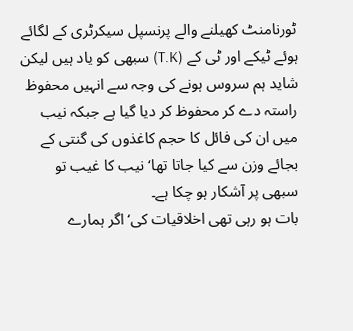ٹورنامنٹ کھیلنے والے پرنسپل سیکرٹری کے لگائے ہوئے ٹیکے اور ٹی کے (T.K) سبھی کو یاد ہیں لیکن شاید ہم سروس ہونے کی وجہ سے انہیں محفوظ راستہ دے کر محفوظ کر دیا گیا ہے جبکہ نیب میں ان کی فائل کا حجم کاغذوں کی گنتی کے بجائے وزن سے کیا جاتا تھا‘ نیب کا غیب تو سبھی پر آشکار ہو چکا ہے۔
بات ہو رہی تھی اخلاقیات کی‘ اگر ہمارے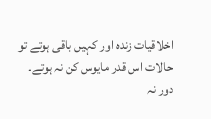اخلاقیات زندہ اور کہیں باقی ہوتے تو حالات اس قدر مایوس کن نہ ہوتے۔ دور نہ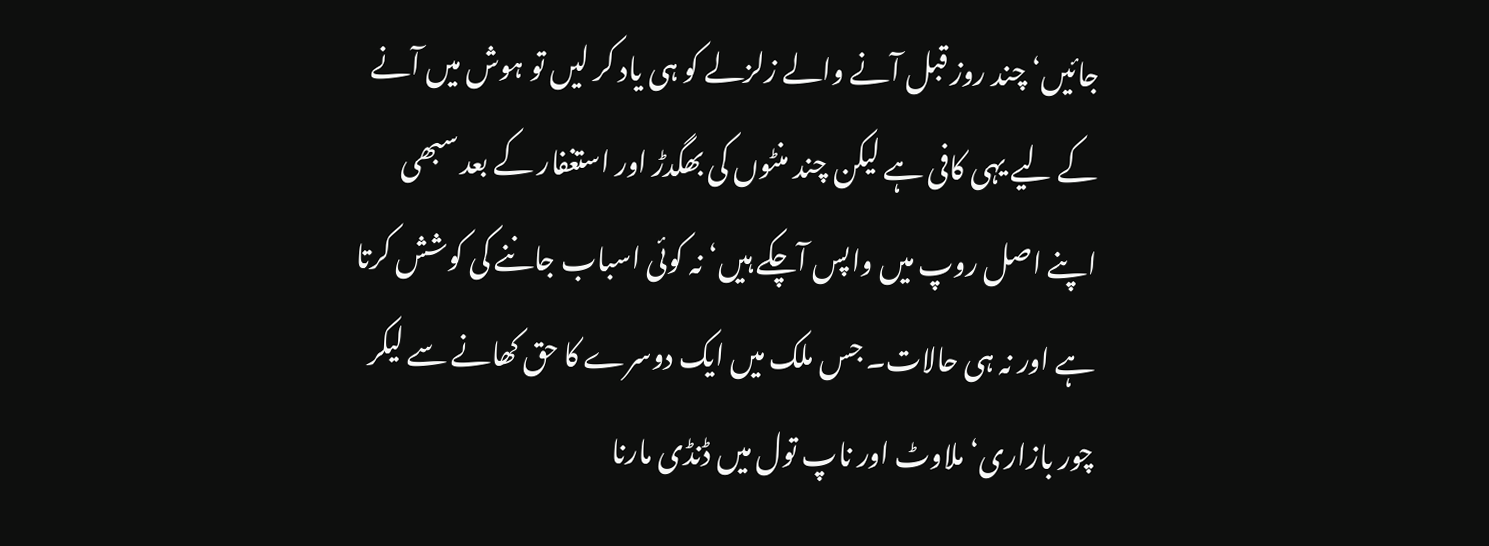جائیں‘ چند روز قبل آنے والے زلزلے کو ہی یاد کر لیں تو ہوش میں آنے کے لیے یہی کافی ہے لیکن چند منٹوں کی بھگدڑ اور استغفار کے بعد سبھی اپنے اصل روپ میں واپس آچکے ہیں‘ نہ کوئی اسباب جاننے کی کوشش کرتا ہے اور نہ ہی حالات۔ جس ملک میں ایک دوسرے کا حق کھانے سے لیکر چور بازاری‘ ملاوٹ اور ناپ تول میں ڈنڈی مارنا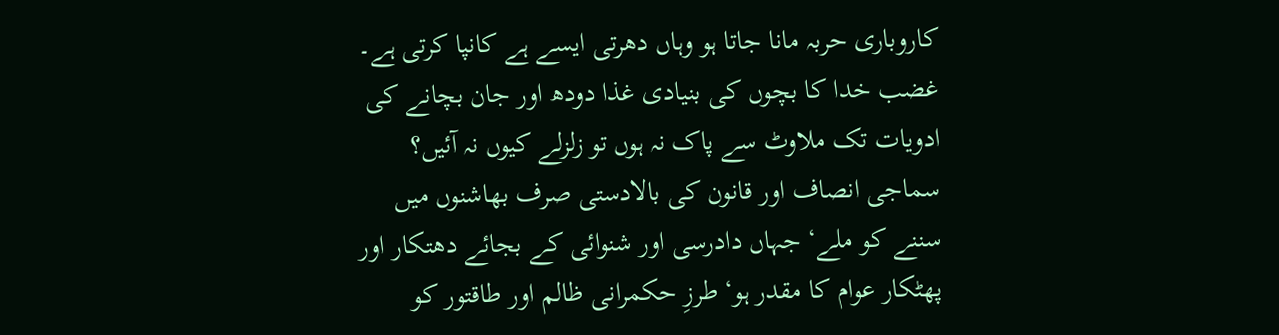کاروباری حربہ مانا جاتا ہو وہاں دھرتی ایسے ہے کانپا کرتی ہے۔ غضب خدا کا بچوں کی بنیادی غذا دودھ اور جان بچانے کی ادویات تک ملاوٹ سے پاک نہ ہوں تو زلزلے کیوں نہ آئیں؟ سماجی انصاف اور قانون کی بالادستی صرف بھاشنوں میں سننے کو ملے‘ جہاں دادرسی اور شنوائی کے بجائے دھتکار اور پھٹکار عوام کا مقدر ہو‘ طرزِ حکمرانی ظالم اور طاقتور کو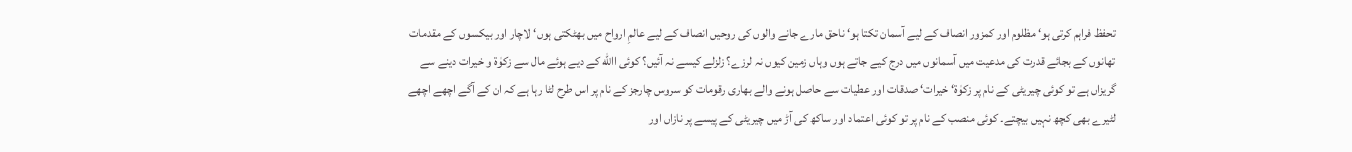تحفظ فراہم کرتی ہو‘ مظلوم اور کمزور انصاف کے لیے آسمان تکتا ہو‘ ناحق مارے جانے والوں کی روحیں انصاف کے لیے عالمِ ارواح میں بھٹکتی ہوں‘ لاچار اور بیکسوں کے مقدمات تھانوں کے بجائے قدرت کی مدعیت میں آسمانوں میں درج کیے جاتے ہوں وہاں زمین کیوں نہ لرزے؟ زلزلے کیسے نہ آئیں؟ کوئی االله کے دیے ہوئے مال سے زکوٰۃ و خیرات دینے سے گریزاں ہے تو کوئی چیریٹی کے نام پر زکوٰۃ‘ خیرات‘ صدقات اور عطیات سے حاصل ہونے والے بھاری رقومات کو سروس چارجز کے نام پر اس طرح لٹا رہا ہے کہ ان کے آگے اچھے اچھے لٹیرے بھی کچھ نہیں بیچتے۔ کوئی منصب کے نام پر تو کوئی اعتماد اور ساکھ کی آڑ میں چیریٹی کے پیسے پر نازاں اور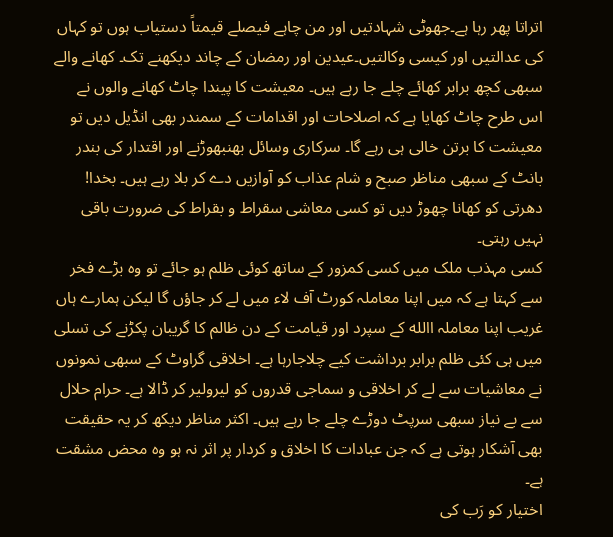اتراتا پھر رہا ہے۔جھوٹی شہادتیں اور من چاہے فیصلے قیمتاً دستیاب ہوں تو کہاں کی عدالتیں اور کیسی وکالتیں۔عیدین اور رمضان کے چاند دیکھنے تک۔ کھانے والے سبھی کچھ برابر کھائے چلے جا رہے ہیں۔ معیشت کا پیندا چاٹ کھانے والوں نے اس طرح چاٹ کھایا ہے کہ اصلاحات اور اقدامات کے سمندر بھی انڈیل دیں تو معیشت کا برتن خالی ہی رہے گا۔ سرکاری وسائل بھنبھوڑنے اور اقتدار کی بندر بانٹ کے سبھی مناظر صبح و شام عذاب کو آوازیں دے کر بلا رہے ہیں۔ بخدا! دھرتی کو کھانا چھوڑ دیں تو کسی معاشی سقراط و بقراط کی ضرورت باقی نہیں رہتی۔
کسی مہذب ملک میں کسی کمزور کے ساتھ کوئی ظلم ہو جائے تو وہ بڑے فخر سے کہتا ہے کہ میں اپنا معاملہ کورٹ آف لاء میں لے کر جاؤں گا لیکن ہمارے ہاں غریب اپنا معاملہ االله کے سپرد اور قیامت کے دن ظالم کا گریبان پکڑنے کی تسلی میں ہی کئی ظلم برابر برداشت کیے چلاجارہا ہے۔ اخلاقی گراوٹ کے سبھی نمونوں نے معاشیات سے لے کر اخلاقی و سماجی قدروں کو لیرولیر کر ڈالا ہے۔ حرام حلال سے بے نیاز سبھی سرپٹ دوڑے چلے جا رہے ہیں۔ اکثر مناظر دیکھ کر یہ حقیقت بھی آشکار ہوتی ہے کہ جن عبادات کا اخلاق و کردار پر اثر نہ ہو وہ محض مشقت ہے۔
اختیار کو رَب کی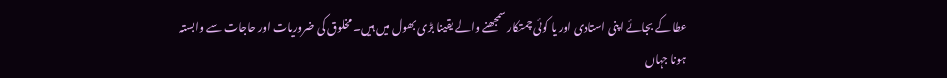عطا کے بجائے اپنی استادی اور یا کوئی چمتکار سمجھنے والے یقینا بڑی بھول میں ہیں۔ مخلوق کی ضروریات اور حاجات سے وابستہ ہونا جہاں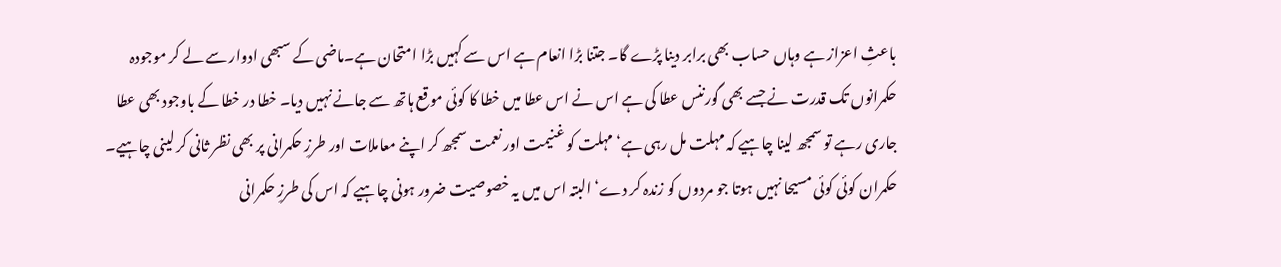باعثِ اعزاز ہے وہاں حساب بھی برابر دینا پڑے گا۔ جتنا بڑا انعام ہے اس سے کہیں بڑا امتحان ہے۔ماضی کے سبھی ادوار سے لے کر موجودہ حکمرانوں تک قدرت نے جسے بھی گورننس عطا کی ہے اس نے اس عطا میں خطا کا کوئی موقع ہاتھ سے جانے نہیں دیا۔ خطا در خطا کے باوجود بھی عطا جاری رہے تو سمجھ لینا چاہیے کہ مہلت مل رہی ہے‘ مہلت کو غنیمت اور نعمت سمجھ کر اپنے معاملات اور طرزِ حکمرانی پر بھی نظر ثانی کر لینی چاہیے۔ حکمران کوئی کوئی مسیحا نہیں ہوتا جو مردوں کو زندہ کر دے‘ البتہ اس میں یہ خصوصیت ضرور ہونی چاہیے کہ اس کی طرزِ حکمرانی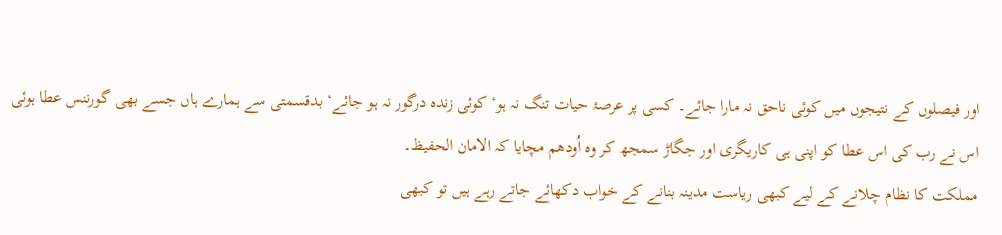اور فیصلوں کے نتیجوں میں کوئی ناحق نہ مارا جائے۔ کسی پر عرصۂ حیات تنگ نہ ہو‘ کوئی زندہ درگور نہ ہو جائے‘ بدقسمتی سے ہمارے ہاں جسے بھی گورننس عطا ہوئی اس نے رب کی اس عطا کو اپنی ہی کاریگری اور جگاڑ سمجھ کر وہ اُودھم مچایا کہ الامان الحفیظ۔
مملکت کا نظام چلانے کے لیے کبھی ریاست مدینہ بنانے کے خواب دکھائے جاتے رہے ہیں تو کبھی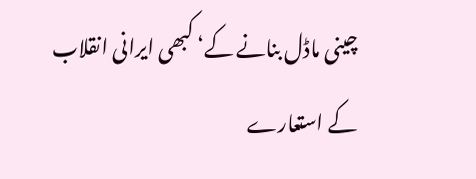چینی ماڈل بنانے کے‘ کبھی ایرانی انقلاب کے استعارے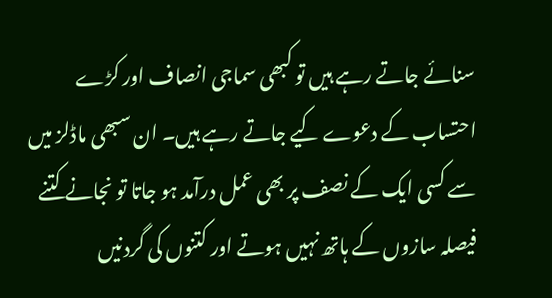سنائے جاتے رہے ہیں تو کبھی سماجی انصاف اور کڑے احتساب کے دعوے کیے جاتے رہے ہیں۔ ان سبھی ماڈلز میں سے کسی ایک کے نصف پر بھی عمل درآمد ہو جاتا تو نجانے کتنے فیصلہ سازوں کے ہاتھ نہیں ہوتے اور کتنوں کی گردنیں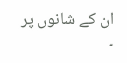ان کے شانوں پر ۔